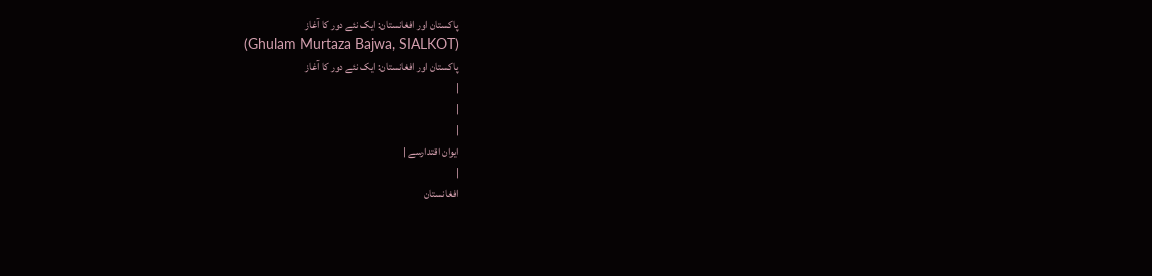پاکستان اور افغانستان: ایک نئے دور کا آغاز
(Ghulam Murtaza Bajwa, SIALKOT)
پاکستان اور افغانستان: ایک نئے دور کا آغاز
|
|
|
ایوان اقتدارسے |
|
افغانستان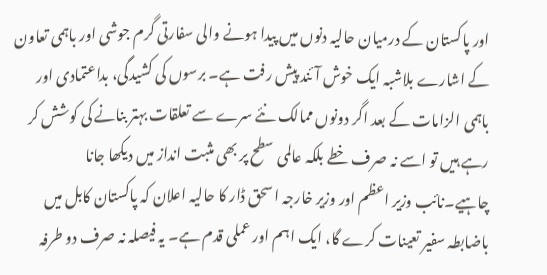اور پاکستان کے درمیان حالیہ دنوں میں پیدا ہونے والی سفارتی گرم جوشی اور باہمی تعاون کے اشارے بلاشبہ ایک خوش آئند پیش رفت ہے۔ برسوں کی کشیدگی، بداعتمادی اور باہمی الزامات کے بعد اگر دونوں ممالک نئے سرے سے تعلقات بہتر بنانے کی کوشش کر رہے ہیں تو اسے نہ صرف خطے بلکہ عالمی سطح پر بھی مثبت انداز میں دیکھا جانا چاہیے۔نائب وزیر اعظم اور وزیر خارجہ اسحق ڈار کا حالیہ اعلان کہ پاکستان کابل میں باضابطہ سفیر تعینات کرے گا، ایک اہم اور عملی قدم ہے۔ یہ فیصلہ نہ صرف دو طرفہ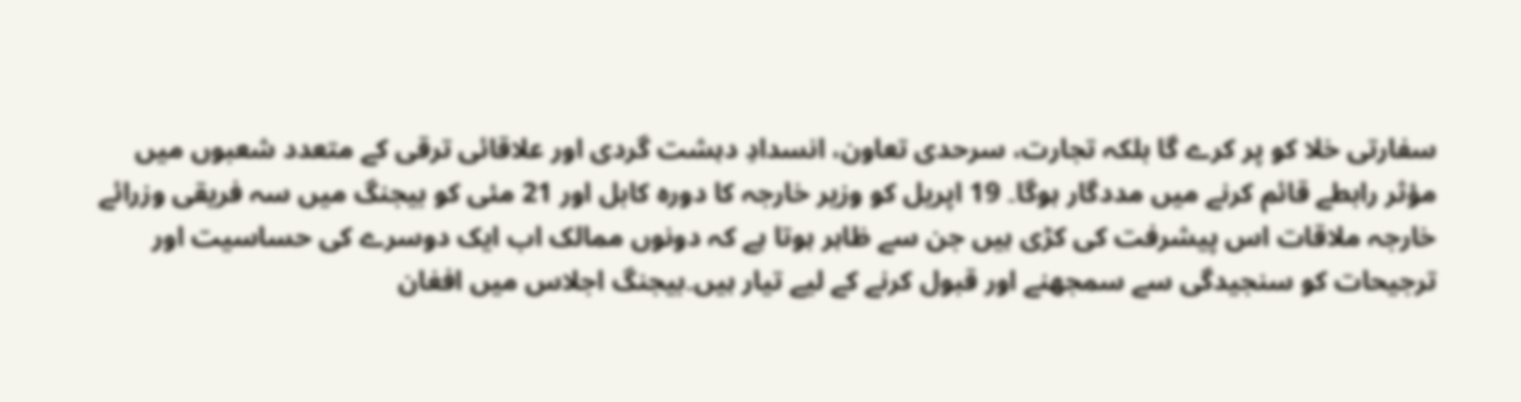سفارتی خلا کو پر کرے گا بلکہ تجارت، سرحدی تعاون، انسدادِ دہشت گردی اور علاقائی ترقی کے متعدد شعبوں میں مؤثر رابطے قائم کرنے میں مددگار ہوگا۔ 19 اپریل کو وزیر خارجہ کا دورہ کابل اور 21 مئی کو بیجنگ میں سہ فریقی وزرائے خارجہ ملاقات اس پیشرفت کی کڑی ہیں جن سے ظاہر ہوتا ہے کہ دونوں ممالک اب ایک دوسرے کی حساسیت اور ترجیحات کو سنجیدگی سے سمجھنے اور قبول کرنے کے لیے تیار ہیں۔بیجنگ اجلاس میں افغان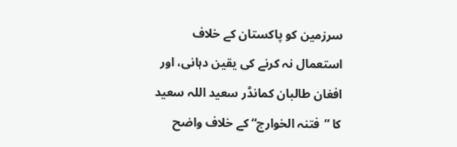سرزمین کو پاکستان کے خلاف استعمال نہ کرنے کی یقین دہانی، اور افغان طالبان کمانڈر سعید اللہ سعید کا ”فتنہ الخوارج“ کے خلاف واضح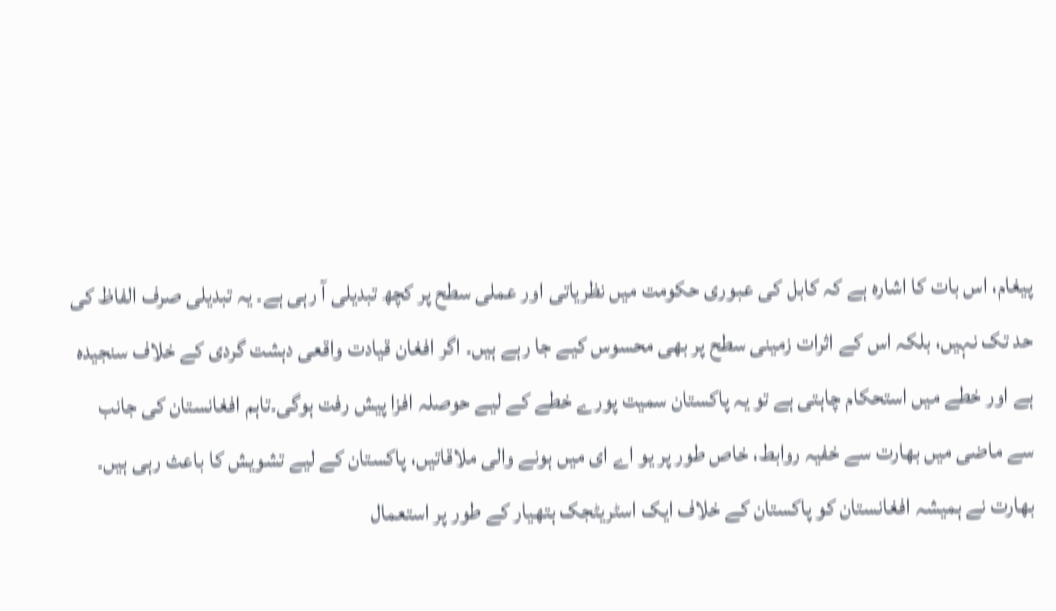پیغام، اس بات کا اشارہ ہے کہ کابل کی عبوری حکومت میں نظریاتی اور عملی سطح پر کچھ تبدیلی آ رہی ہے۔ یہ تبدیلی صرف الفاظ کی حد تک نہیں، بلکہ اس کے اثرات زمینی سطح پر بھی محسوس کیے جا رہے ہیں۔ اگر افغان قیادت واقعی دہشت گردی کے خلاف سنجیدہ ہے اور خطے میں استحکام چاہتی ہے تو یہ پاکستان سمیت پورے خطے کے لیے حوصلہ افزا پیش رفت ہوگی۔تاہم افغانستان کی جانب سے ماضی میں بھارت سے خفیہ روابط، خاص طور پر یو اے ای میں ہونے والی ملاقاتیں، پاکستان کے لیے تشویش کا باعث رہی ہیں۔ بھارت نے ہمیشہ افغانستان کو پاکستان کے خلاف ایک اسٹریٹجک ہتھیار کے طور پر استعمال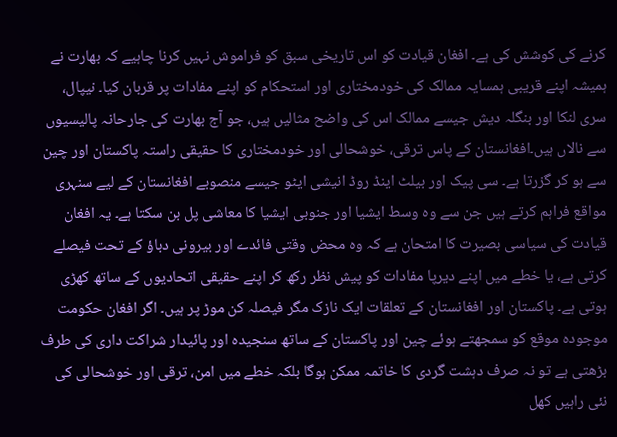کرنے کی کوشش کی ہے۔ افغان قیادت کو اس تاریخی سبق کو فراموش نہیں کرنا چاہیے کہ بھارت نے ہمیشہ اپنے قریبی ہمسایہ ممالک کی خودمختاری اور استحکام کو اپنے مفادات پر قربان کیا۔ نیپال، سری لنکا اور بنگلہ دیش جیسے ممالک اس کی واضح مثالیں ہیں، جو آج بھارت کی جارحانہ پالیسیوں سے نالاں ہیں۔افغانستان کے پاس ترقی، خوشحالی اور خودمختاری کا حقیقی راستہ پاکستان اور چین سے ہو کر گزرتا ہے۔ سی پیک اور بیلٹ اینڈ روڈ انیشی ایٹو جیسے منصوبے افغانستان کے لیے سنہری مواقع فراہم کرتے ہیں جن سے وہ وسط ایشیا اور جنوبی ایشیا کا معاشی پل بن سکتا ہے۔ یہ افغان قیادت کی سیاسی بصیرت کا امتحان ہے کہ وہ محض وقتی فائدے اور بیرونی دباؤ کے تحت فیصلے کرتی ہے، یا خطے میں اپنے دیرپا مفادات کو پیش نظر رکھ کر اپنے حقیقی اتحادیوں کے ساتھ کھڑی ہوتی ہے۔ پاکستان اور افغانستان کے تعلقات ایک نازک مگر فیصلہ کن موڑ پر ہیں۔ اگر افغان حکومت موجودہ موقع کو سمجھتے ہوئے چین اور پاکستان کے ساتھ سنجیدہ اور پائیدار شراکت داری کی طرف بڑھتی ہے تو نہ صرف دہشت گردی کا خاتمہ ممکن ہوگا بلکہ خطے میں امن، ترقی اور خوشحالی کی نئی راہیں کھل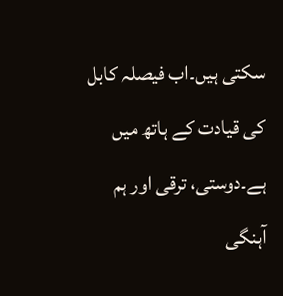سکتی ہیں۔اب فیصلہ کابل کی قیادت کے ہاتھ میں ہے۔دوستی، ترقی اور ہم آہنگی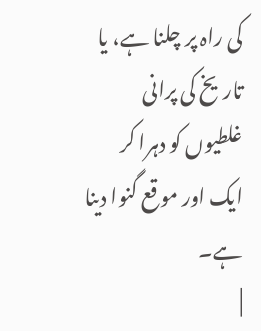کی راہ پر چلنا ہے، یا تاریخ کی پرانی غلطیوں کو دہرا کر ایک اور موقع گنوا دینا ہے۔
|